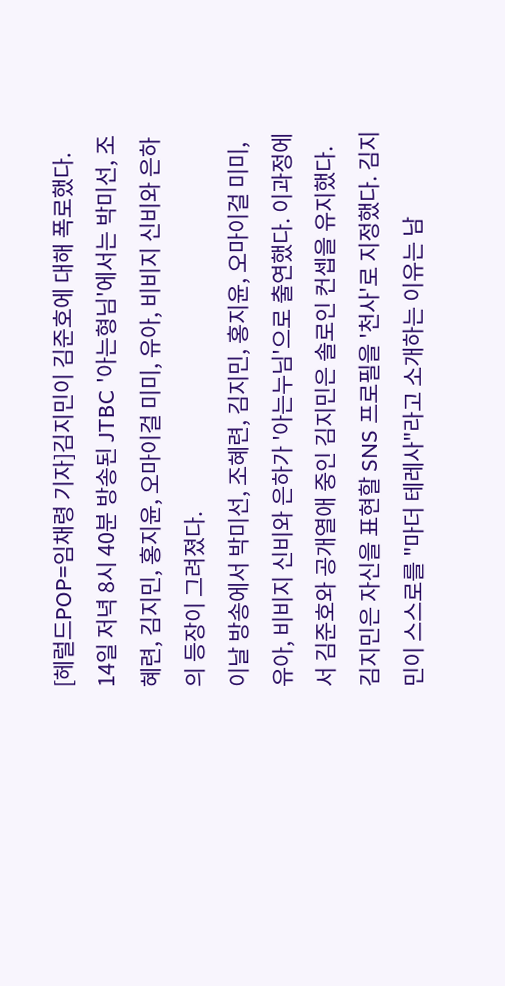[헤럴드POP=임채령 기자]김지민이 김준호에 대해 폭로했다.
14일 저녁 8시 40분 방송된 JTBC '아는형님'에서는 박미선, 조혜련, 김지민, 홍지윤, 오마이걸 미미, 유아, 비비지 신비와 은하의 등장이 그려졌다.
이날 방송에서 박미선, 조혜련, 김지민, 홍지윤, 오마이걸 미미, 유아, 비비지 신비와 은하가 '아는누님'으로 출연했다. 이과정에서 김준호와 공개열애 중인 김지민은 솔로인 컨셉을 유지했다.
김지민은 자신을 표현할 SNS 프로필을 '천사'로 지정했다. 김지민이 스스로를 "마더 테레사"라고 소개하는 이유는 남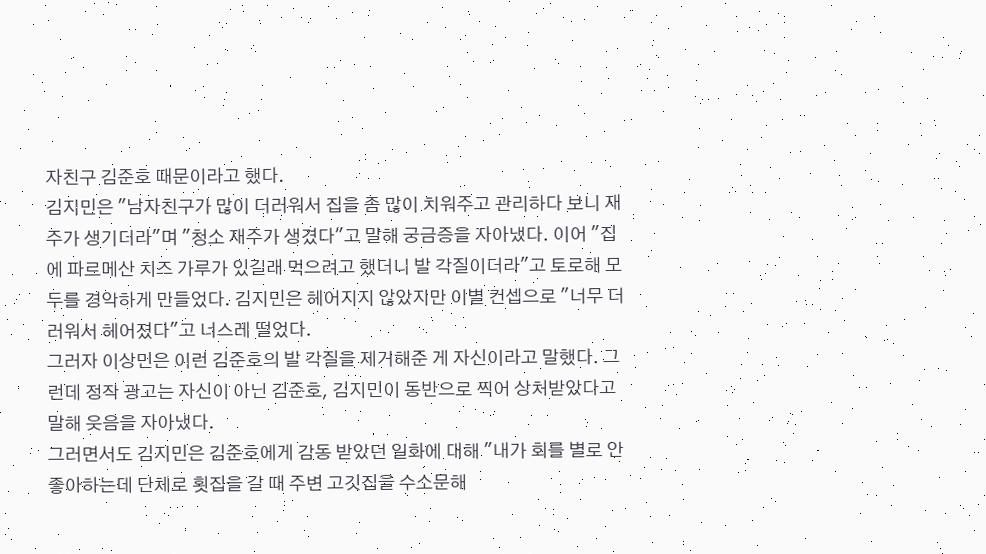자친구 김준호 때문이라고 했다.
김지민은 "남자친구가 많이 더러워서 집을 좀 많이 치워주고 관리하다 보니 재주가 생기더라"며 "청소 재주가 생겼다"고 말해 궁금증을 자아냈다. 이어 "집에 파르메산 치즈 가루가 있길래 먹으려고 했더니 발 각질이더라"고 토로해 모두를 경악하게 만들었다. 김지민은 헤어지지 않았지만 이별 컨셉으로 "너무 더러워서 헤어졌다"고 너스레 떨었다.
그러자 이상민은 이런 김준호의 발 각질을 제거해준 게 자신이라고 말했다. 그런데 정작 광고는 자신이 아닌 김준호, 김지민이 동반으로 찍어 상처받았다고 말해 웃음을 자아냈다.
그러면서도 김지민은 김준호에게 감동 받았던 일화에 대해 "내가 회를 별로 안 좋아하는데 단체로 횟집을 갈 때 주변 고깃집을 수소문해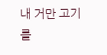내 거만 고기를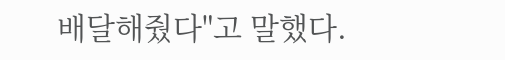배달해줬다"고 말했다.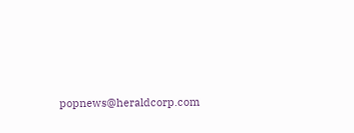popnews@heraldcorp.com